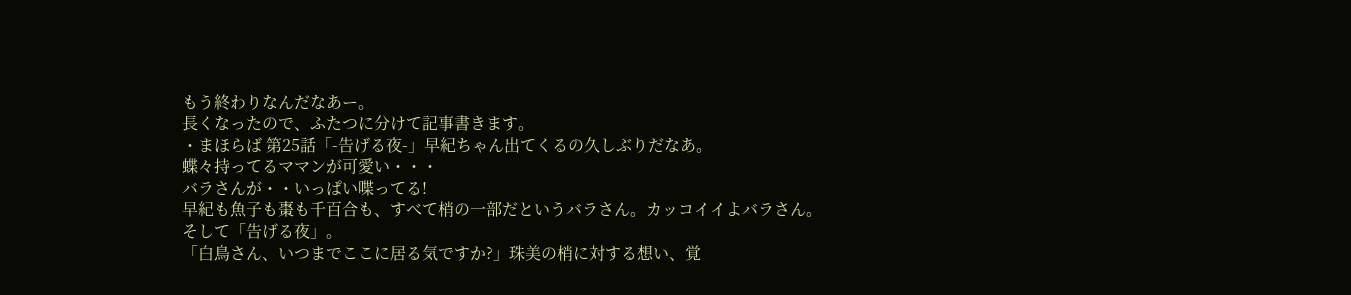もう終わりなんだなあー。
長くなったので、ふたつに分けて記事書きます。
・まほらば 第25話「-告げる夜-」早紀ちゃん出てくるの久しぶりだなあ。
蝶々持ってるママンが可愛い・・・
バラさんが・・いっぱい喋ってる!
早紀も魚子も棗も千百合も、すべて梢の一部だというバラさん。カッコイイよバラさん。
そして「告げる夜」。
「白鳥さん、いつまでここに居る気ですか?」珠美の梢に対する想い、覚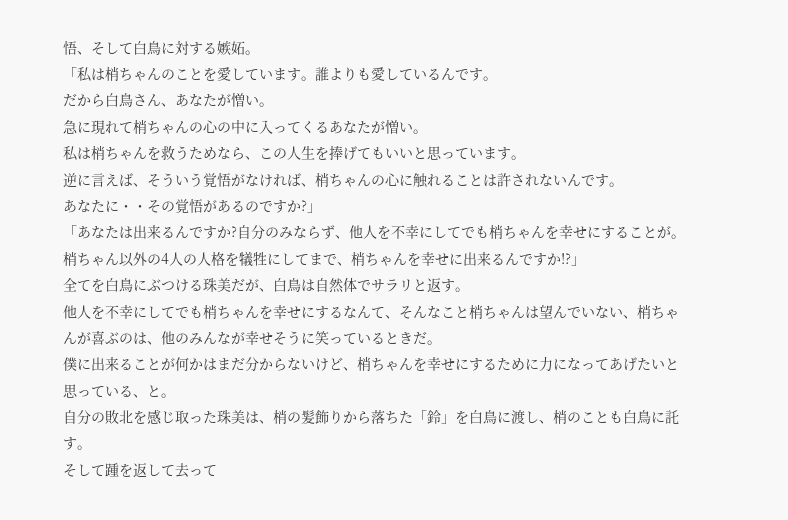悟、そして白鳥に対する嫉妬。
「私は梢ちゃんのことを愛しています。誰よりも愛しているんです。
だから白鳥さん、あなたが憎い。
急に現れて梢ちゃんの心の中に入ってくるあなたが憎い。
私は梢ちゃんを救うためなら、この人生を捧げてもいいと思っています。
逆に言えば、そういう覚悟がなければ、梢ちゃんの心に触れることは許されないんです。
あなたに・・その覚悟があるのですか?」
「あなたは出来るんですか?自分のみならず、他人を不幸にしてでも梢ちゃんを幸せにすることが。
梢ちゃん以外の4人の人格を犠牲にしてまで、梢ちゃんを幸せに出来るんですか!?」
全てを白鳥にぶつける珠美だが、白鳥は自然体でサラリと返す。
他人を不幸にしてでも梢ちゃんを幸せにするなんて、そんなこと梢ちゃんは望んでいない、梢ちゃんが喜ぶのは、他のみんなが幸せそうに笑っているときだ。
僕に出来ることが何かはまだ分からないけど、梢ちゃんを幸せにするために力になってあげたいと思っている、と。
自分の敗北を感じ取った珠美は、梢の髪飾りから落ちた「鈴」を白鳥に渡し、梢のことも白鳥に託す。
そして踵を返して去って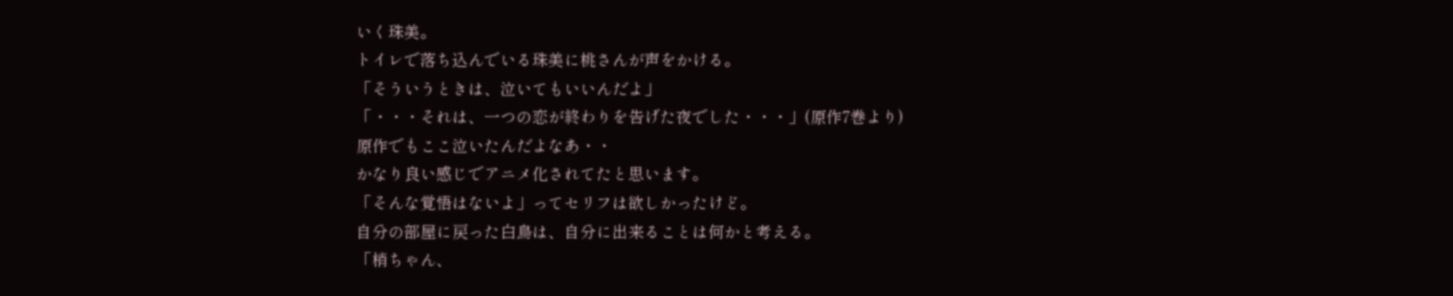いく珠美。
トイレで落ち込んでいる珠美に桃さんが声をかける。
「そういうときは、泣いてもいいんだよ」
「・・・それは、一つの恋が終わりを告げた夜でした・・・」(原作7巻より)
原作でもここ泣いたんだよなあ・・
かなり良い感じでアニメ化されてたと思います。
「そんな覚悟はないよ」ってセリフは欲しかったけど。
自分の部屋に戻った白鳥は、自分に出来ることは何かと考える。
「梢ちゃん、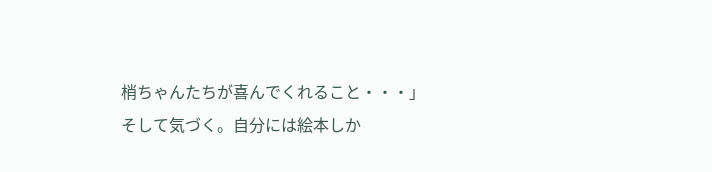梢ちゃんたちが喜んでくれること・・・」
そして気づく。自分には絵本しか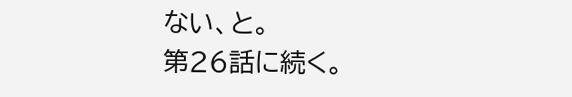ない、と。
第26話に続く。